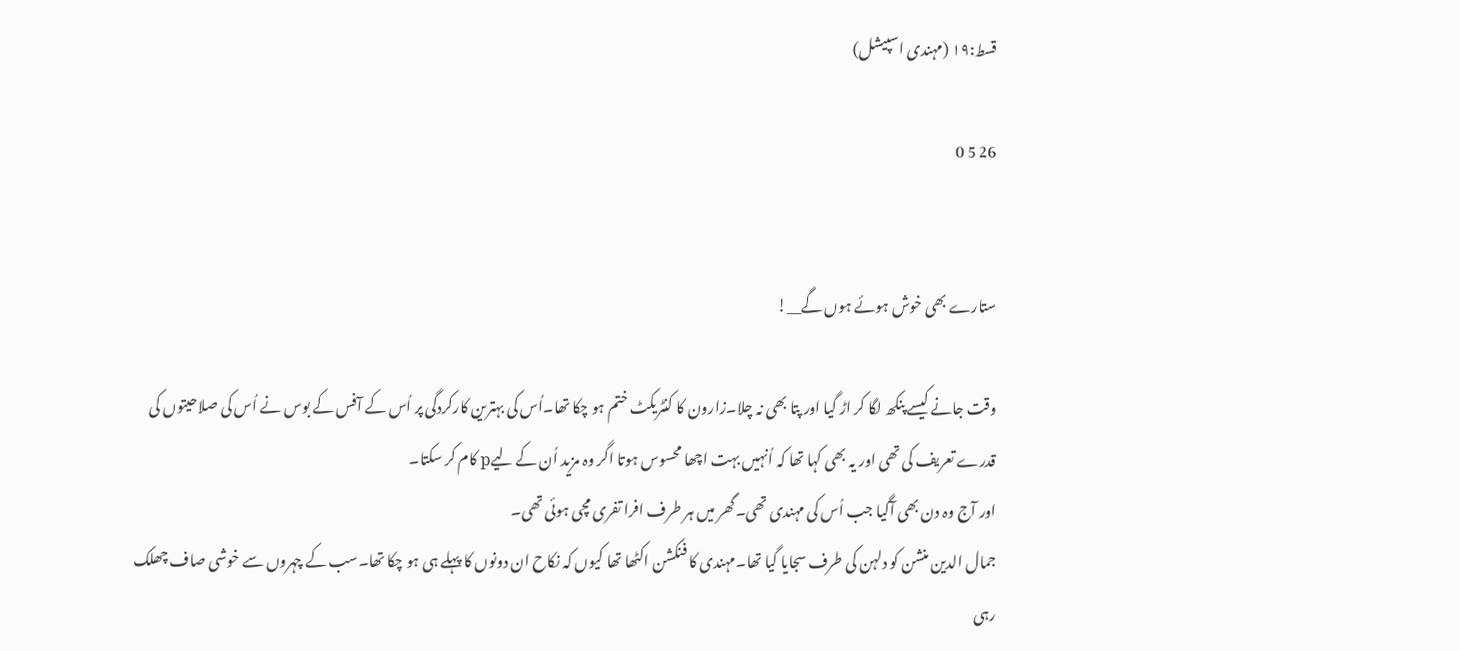قسط:۱۹ (مہندی اسپیشل)

26 5 0


ستارے بھی خوش ہوئے ہوں گے__!

وقت جانے کیسے پنکھ لگا کر اڑ گیا اور پتا بھی نہ چلا۔زارون کا کنٹریکٹ ختم ہو چکا تھا۔اُس کی بہترین کارکردگی پر اُس کے آفس کے بوس نے اُس کی صلاحیتوں کی قدرے تعریف کی تھی اور یہ بھی کہا تھا کہ اُنہیں بہت اچھا محسوس ہوتا اگر وہ مزید اُن کے لیےp کام کر سکتا۔
اور آج وہ دن بھی آگیا جب اُس کی مہندی تھی۔گھر میں ہر طرف افرا تفری مچی ہوئی تھی۔
جمال الدین منشن کو دلہن کی طرف سجایا گیا تھا۔مہندی کا فنکشن اکٹھا تھا کیوں کہ نکاح ان دونوں کا پہلے ہی ہو چکا تھا۔سب کے چہروں سے خوشی صاف چھلک رہی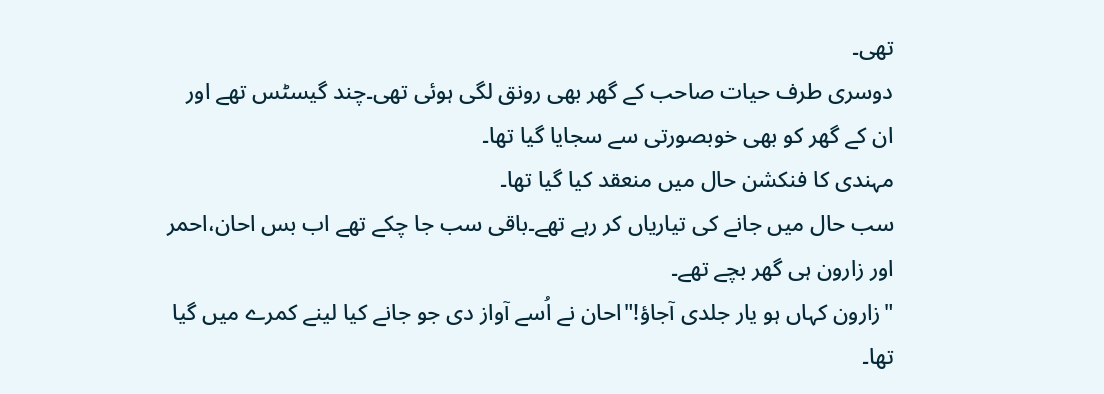تھی۔
دوسری طرف حیات صاحب کے گھر بھی رونق لگی ہوئی تھی۔چند گیسٹس تھے اور ان کے گھر کو بھی خوبصورتی سے سجایا گیا تھا۔
مہندی کا فنکشن حال میں منعقد کیا گیا تھا۔
سب حال میں جانے کی تیاریاں کر رہے تھے۔باقی سب جا چکے تھے اب بس احان،احمر اور زارون ہی گھر بچے تھے۔
"زارون کہاں ہو یار جلدی آجاؤ!"احان نے اُسے آواز دی جو جانے کیا لینے کمرے میں گیا تھا۔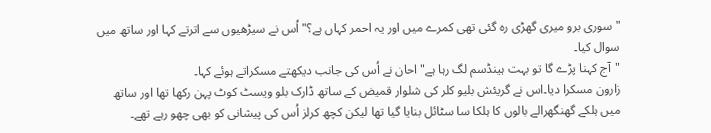"سوری برو میری گھڑی رہ گئی تھی کمرے میں اور یہ احمر کہاں ہے؟"اُس نے سیڑھیوں سے اترتے کہا اور ساتھ میں سوال کیا۔
"آج کہنا پڑے گا تو بہت ہینڈسم لگ رہا ہے"احان نے اُس کی جانب دیکھتے مسکراتے ہوئے کہا۔
زارون مسکرا دیا۔اس نے گریئش بلیو کلر کی شلوار قمیض کے ساتھ ڈارک بلو ویسٹ کوٹ پہن رکھا تھا اور ساتھ میں ہلکے گھنگھرالے بالوں کا ہلکا سا سٹائل بنایا گیا تھا لیکن کچھ کرلز اُس کی پیشانی کو بھی چھو رہے تھے۔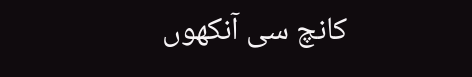کانچ سی آنکھوں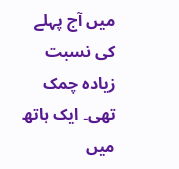میں آج پہلے کی نسبت زیادہ چمک تھی۔ ایک ہاتھ میں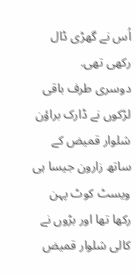اُس نے گھڑی ڈال رکھی تھی.
دوسری طرف باقی لڑکوں نے ڈارک براؤن شلوار قمیض کے ساتھ زارون جیسا ہی ویسٹ کوٹ پہن رکھا تھا اور بڑوں نے کالی شلوار قمیض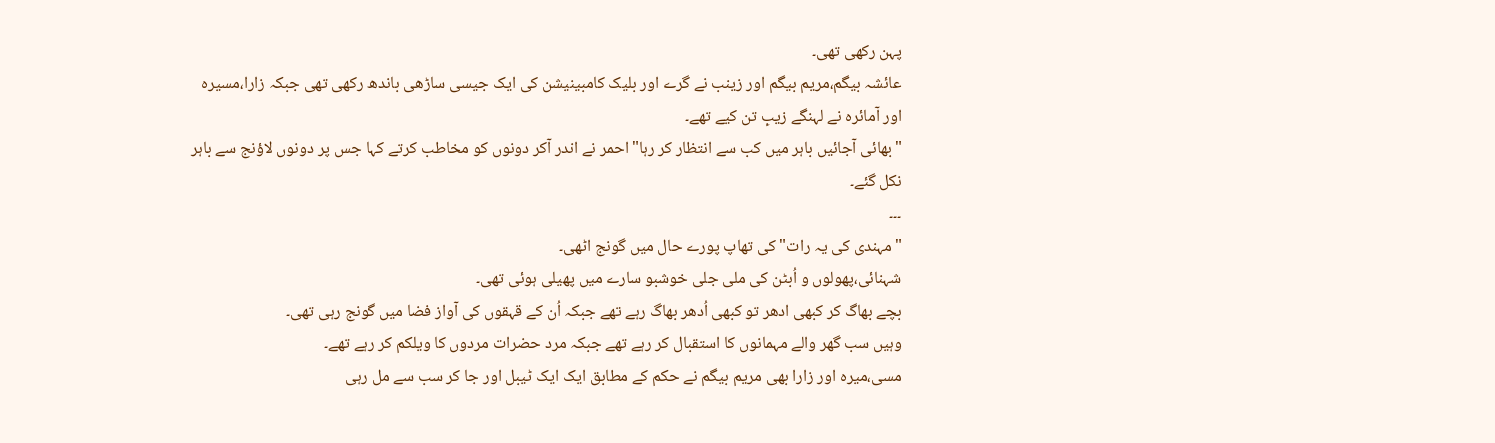پہن رکھی تھی۔
عائشہ بیگم،مریم بیگم اور زینب نے گرے اور بلیک کامبینیشن کی ایک جیسی ساڑھی باندھ رکھی تھی جبکہ زارا،مسیره اور آمائرہ نے لہنگے زیبِ تن کیے تھے۔
"بھائی آجائیں باہر میں کب سے انتظار کر رہا"احمر نے اندر آکر دونوں کو مخاطب کرتے کہا جس پر دونوں لاؤنج سے باہر نکل گئے۔
۔۔۔
"مہندی کی یہ رات" کی تھاپ پورے حال میں گونج اٹھی۔
شہنائی،پھولوں و اُبٹن کی ملی جلی خوشبو سارے میں پھیلی ہوئی تھی۔
بچے بھاگ کر کبھی ادھر تو کبھی اُدھر بھاگ رہے تھے جبکہ اُن کے قہقوں کی آواز فضا میں گونج رہی تھی۔
وہیں سب گھر والے مہمانوں کا استقبال کر رہے تھے جبکہ مرد حضرات مردوں کا ویلکم کر رہے تھے۔
مسی،میرہ اور زارا بھی مریم بیگم نے حکم کے مطابق ایک ایک ٹیبل اور جا کر سب سے مل رہی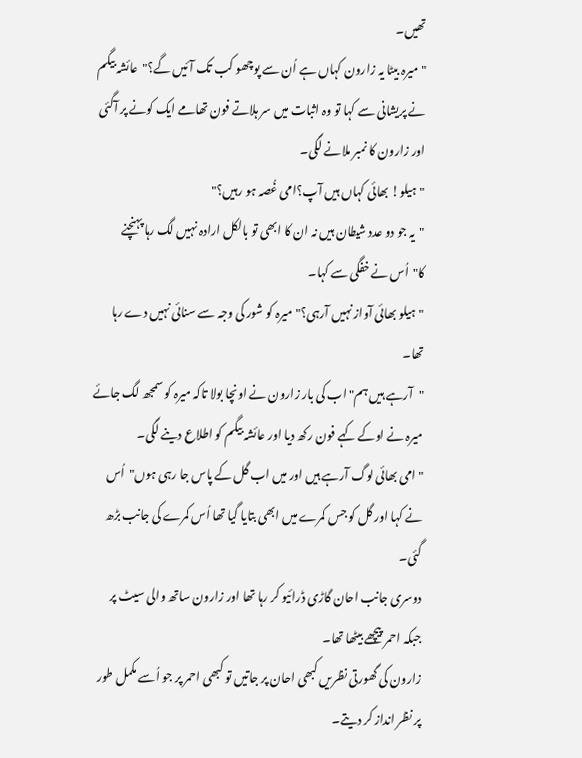تھیں۔
"میرہ بیٹا یہ زارون کہاں ہے اُن سے پوچھو کب تک آئیں گے؟"عائشہ بیگم نے پریشانی سے کہا تو وہ اثبات میں سر ہلاتے فون تھامے ایک کونے پر آگئی اور زارون کا نمبر ملانے لگی۔
"ہیلو! بھائی کہاں ہیں آپ؟امی غُصہ ہو رہیں؟"
"یہ جو دو عدد شیطان ہیں نہ ان کا ابھی تو بالکل ارادہ نہیں لگ رہا پہنچنے کا"اُس نے خفگی سے کہا۔
"ہیلو بھائی آواز نہیں آرہی؟"میرہ کو شور کی وجہ سے سنائی نہیں دے رہا تھا۔
"آرہے ہیں ہم"اب کی بار زارون نے اونچا بولا تاکہ میرہ کو سمجھ لگ جائے میرہ نے اوکے کہے فون رکھ دیا اور عائشہ بیگم کو اطلاع دینے لگی۔
"امی بھائی لوگ آرہے ہیں اور میں اب گل کے پاس جا رہی ہوں"اُس نے کہا اور گل کو جس کمرے میں ابھی بتایا گیا تھا اُس کمرے کی جانب بڑھ گئی۔
دوسری جانب احان گاڑی ڈرائیو کر رہا تھا اور زارون ساتھ والی سیٹ پر جبکہ احمر پیچھے بیٹھا تھا۔
زارون کی گھورتی نظریں کبھی احان پر جاتیں تو کبھی احمر پر جو اُسے مکمل طور پر نظر انداز کر دیتے۔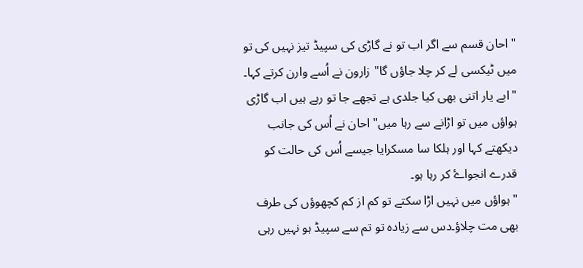"احان قسم سے اگر اب تو نے گاڑی کی سپیڈ تیز نہیں کی تو میں ٹیکسی لے کر چلا جاؤں گا"زارون نے اُسے وارن کرتے کہا۔
"ابے یار اتنی بھی کیا جلدی ہے تجھے جا تو رہے ہیں اب گاڑی ہواؤں میں تو اڑانے سے رہا میں"احان نے اُس کی جانب دیکھتے کہا اور ہلکا سا مسکرایا جیسے اُس کی حالت کو قدرے انجواۓ کر رہا ہو۔
"ہواؤں میں نہیں اڑا سکتے تو کم از کم کچھوؤں کی طرف بھی مت چلاؤ۔دس سے زیادہ تو تم سے سپیڈ ہو نہیں رہی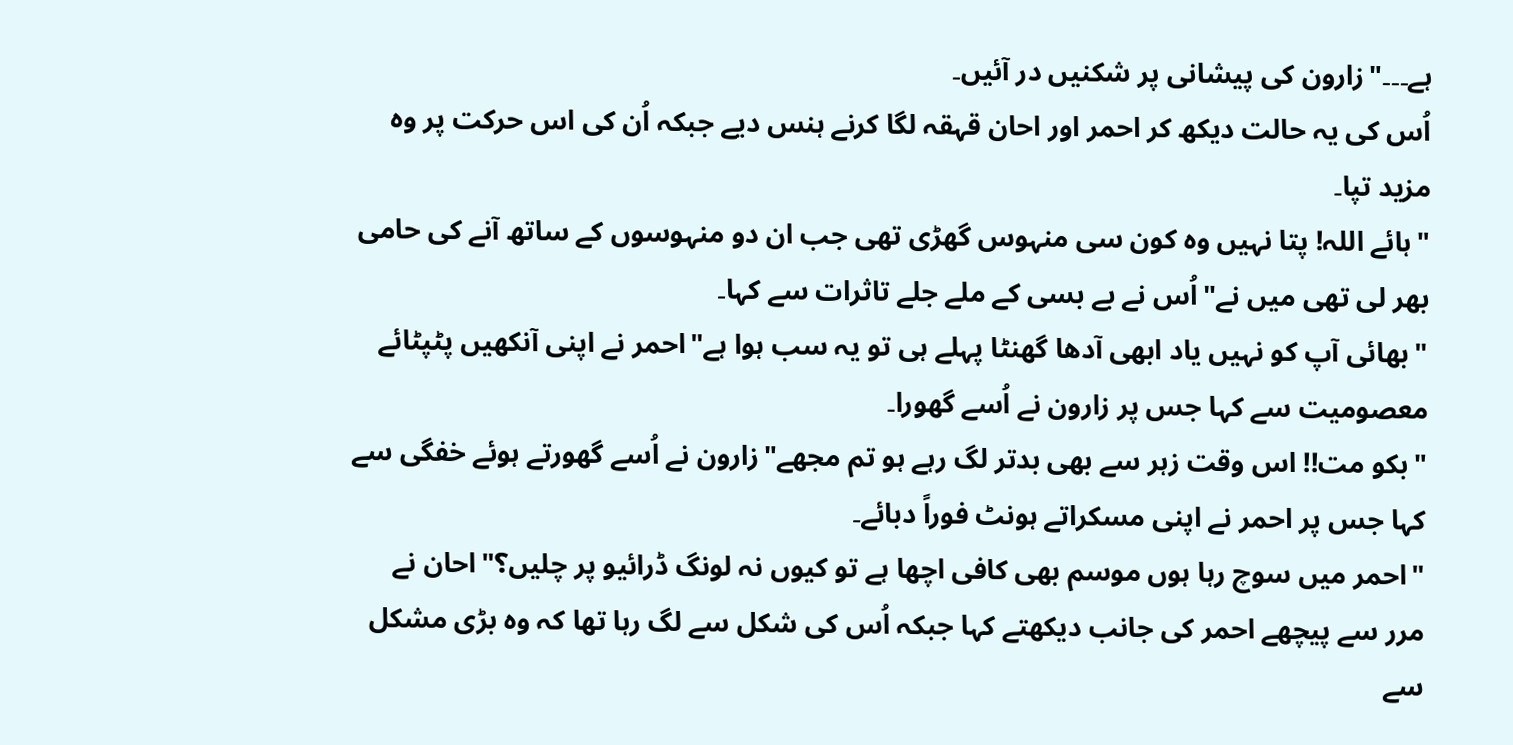ہے۔۔۔"زارون کی پیشانی پر شکنیں در آئیں۔
اُس کی یہ حالت دیکھ کر احمر اور احان قہقہ لگا کرنے ہنس دیے جبکہ اُن کی اس حرکت پر وہ مزید تپا۔
"ہائے اللہ! پتا نہیں وہ کون سی منہوس گھڑی تھی جب ان دو منہوسوں کے ساتھ آنے کی حامی بھر لی تھی میں نے"اُس نے بے بسی کے ملے جلے تاثرات سے کہا۔
"بھائی آپ کو نہیں یاد ابھی آدھا گھنٹا پہلے ہی تو یہ سب ہوا ہے"احمر نے اپنی آنکھیں پٹپٹائے معصومیت سے کہا جس پر زارون نے اُسے گھورا۔
"بکو مت!! اس وقت زہر سے بھی بدتر لگ رہے ہو تم مجھے"زارون نے اُسے گھورتے ہوئے خفگی سے کہا جس پر احمر نے اپنی مسکراتے ہونٹ فوراً دبائے۔
"احمر میں سوچ رہا ہوں موسم بھی کافی اچھا ہے تو کیوں نہ لونگ ڈرائیو پر چلیں؟"احان نے مرر سے پیچھے احمر کی جانب دیکھتے کہا جبکہ اُس کی شکل سے لگ رہا تھا کہ وہ بڑی مشکل سے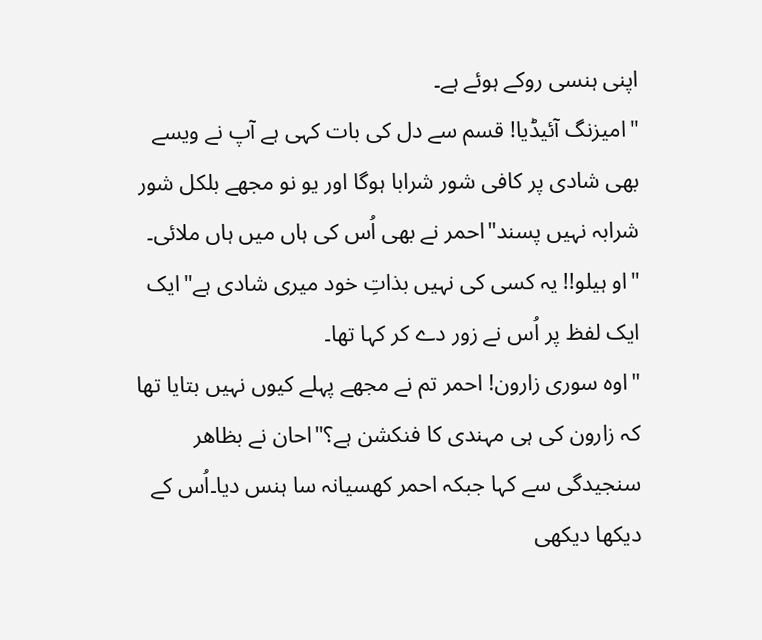اپنی ہنسی روکے ہوئے ہے۔
"امیزنگ آئیڈیا! قسم سے دل کی بات کہی ہے آپ نے ویسے بھی شادی پر کافی شور شرابا ہوگا اور یو نو مجھے بلکل شور شرابہ نہیں پسند"احمر نے بھی اُس کی ہاں میں ہاں ملائی۔
"او ہیلو!! یہ کسی کی نہیں بذاتِ خود میری شادی ہے"ایک ایک لفظ پر اُس نے زور دے کر کہا تھا۔
"اوہ سوری زارون! احمر تم نے مجھے پہلے کیوں نہیں بتایا تھا کہ زارون کی ہی مہندی کا فنکشن ہے؟"احان نے بظاھر سنجیدگی سے کہا جبکہ احمر کھسیانہ سا ہنس دیا۔اُس کے دیکھا دیکھی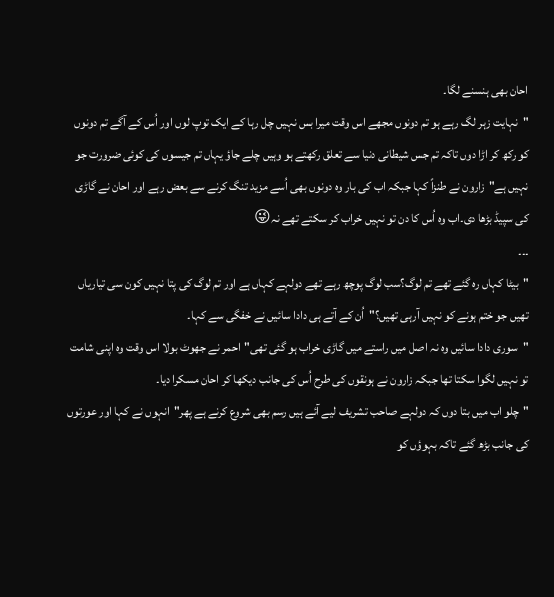احان بھی ہنسنے لگا۔
"نہایت زہر لگ رہے ہو تم دونوں مجھے اس وقت میرا بس نہیں چل رہا کے ایک توپ لوں اور اُس کے آگے تم دونوں کو رکھ کر اڑا دوں تاکہ تم جس شیطانی دنیا سے تعلق رکھتے ہو وہیں چلے جاؤ یہاں تم جیسوں کی کوئی ضرورت جو نہیں ہے"زارون نے طنزاً کہا جبکہ اب کی بار وہ دونوں بھی اُسے مزید تنگ کرنے سے بعض رہے اور احان نے گاڑی کی سپیڈ بڑھا دی۔اب وہ اُس کا دن تو نہیں خراب کر سکتے تھے نہ😜
۔۔۔
"بیٹا کہاں رہ گئے تھے تم لوگ؟سب لوگ پوچھ رہے تھے دولہے کہاں ہے اور تم لوگ کی پتا نہیں کون سی تیاریاں تھیں جو ختم ہونے کو نہیں آرہی تھیں؟"اُن کے آتے ہی دادا سائیں نے خفگی سے کہا۔
"سوری دادا سائیں وہ نہ اصل میں راستے میں گاڑی خراب ہو گئی تھی"احمر نے جھوٹ بولا اس وقت وہ اپنی شامت تو نہیں لگوا سکتا تھا جبکہ زارون نے ہونقوں کی طرح اُس کی جانب دیکھا کر احان مسکرا دیا۔
"چلو اب میں بتا دوں کہ دولہے صاحب تشریف لیے آئے ہیں رسم بھی شروع کرنے ہے پھر"انہوں نے کہا اور عورتوں کی جانب بڑھ گئے تاکہ بہوؤں کو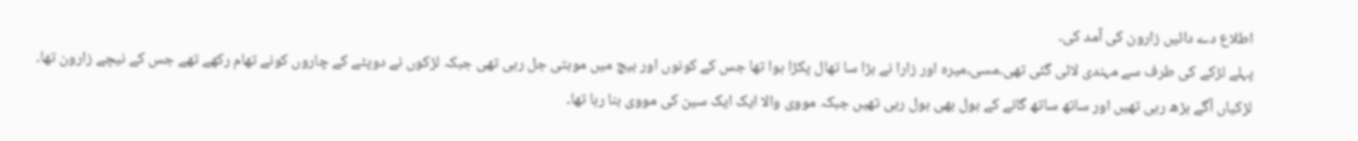اطلاع دے دائیں زارون کی آمد کی۔
پہلے لڑکے کی طرف سے مہندی لائی گئی تھی۔مسی،میرہ اور زارا نے بڑا سا تھال پکڑا ہوا تھا جس کے کونوں اور بیچ میں موبتی جل رہی تھی جبکہ لڑکوں نے دوپٹے کے چاروں کونے تھام رکھے تھے جس کے نیچے زارون تھا۔
لڑکیاں آگے بڑھ رہی تھیں اور ساتھ ساتھ گانے کے بول بھی بول رہی تھیں جبکہ مووی والا ایک ایک سین کی مووی بنا رہا تھا۔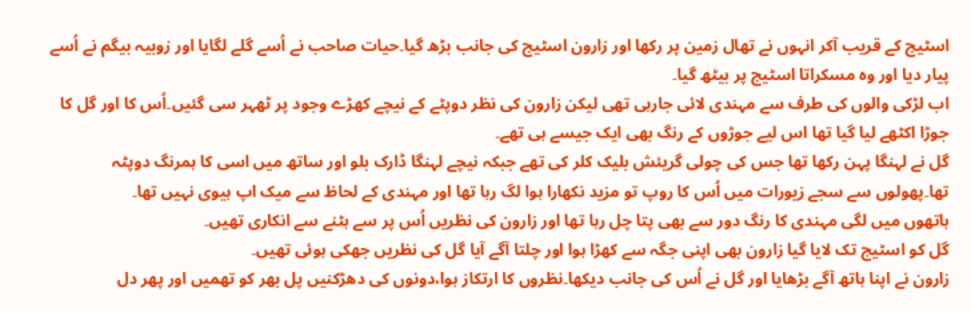اسٹیج کے قریب آکر انہوں نے تھال زمین پر رکھا اور زارون اسٹیج کی جانب بڑھ گیا۔حیات صاحب نے اُسے گلے لگایا اور زوبیہ بیگم نے اُسے پیار دیا اور وہ مسکراتا اسٹیج پر بیٹھ گیا۔
اب لڑکی والوں کی طرف سے مہندی لائی جارہی تھی لیکن زارون کی نظر دوپٹے کے نیچے کھڑے وجود پر ٹھہر سی گئیں۔اُس کا اور گل کا جوڑا اکٹھے لیا گیا تھا اس لیے جوڑوں کے رنگ بھی ایک جیسے ہی تھے۔
گل نے لہنگا پہن رکھا تھا جس کی چولی گریئش بلیک کلر کی تھے جبکہ نیچے لہنگا ڈارک بلو اور ساتھ میں اسی کا ہمرنگ دوپٹہ تھا۔پھولوں سے سجے زیورات میں اُس کا روپ تو مزید نکھارا ہوا لگ رہا تھا اور مہندی کے لحاظ سے میک اپ ہیوی نہیں تھا۔
ہاتھوں میں لگی مہندی کا رنگ دور سے بھی پتا چل رہا تھا اور زارون کی نظریں اُس پر سے ہٹنے سے انکاری تھیں۔
گل کو اسٹیج تک لایا گیا زارون بھی اپنی جگہ سے کھڑا ہوا اور چلتا آگے آیا گل کی نظریں جھکی ہوئی تھیں۔
زارون نے اپنا ہاتھ آگے بڑھایا اور گل نے اُس کی جانب دیکھا۔نظروں کا ارتکاز ہوا،دونوں کی دھڑکنیں پل بھر کو تھمیں اور پھر دل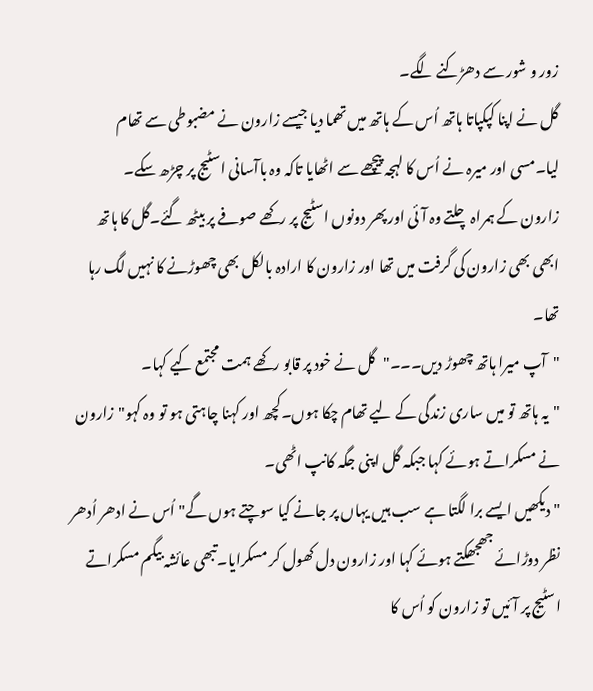زور و شور سے دھڑکنے لگے۔
گل نے اپنا کپکپاتا ہاتھ اُس کے ہاتھ میں تھما دیا جیسے زارون نے مضبوطی سے تھام لیا۔مسی اور میرہ نے اُس کا لہجہ پیچھے سے اٹھایا تاکہ وہ باآسانی اسٹیج پر چڑھ سکے۔
زارون کے ہمراہ چلتے وہ آئی اور پھر دونوں اسٹیج پر رکھے صوفے پر بیٹھ گئے۔گل کا ہاتھ ابھی بھی زارون کی گرفت میں تھا اور زارون کا ارادہ بالکل بھی چھوڑنے کا نہیں لگ رہا تھا۔
"آپ میرا ہاتھ چھوڑ دیں۔۔۔"گل نے خود پر قابو رکھے ہمت مجتمع کیے کہا۔
"یہ ہاتھ تو میں ساری زندگی کے لیے تھام چکا ہوں۔کچھ اور کہنا چاہتی ہو تو وہ کہو"زارون نے مسکراتے ہوئے کہا جبکہ گل اپنی جگہ کانپ اٹھی۔
"دیکھیں ایسے برا لگتا ہے سب ہیں یہاں پر جانے کیا سوچتے ہوں گے"اُس نے ادھر اُدھر نظر دوڑائے جھجھکتے ہوئے کہا اور زارون دل کھول کر مسکرایا۔تبھی عائشہ بیگم مسکراتے اسٹیج پر آئیں تو زارون کو اُس کا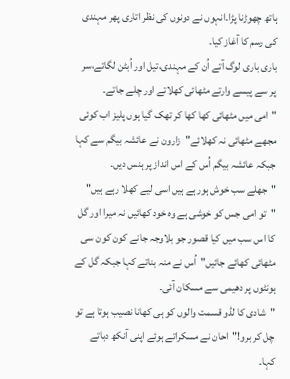ہاتھ چھوڑنا پڑا۔انہوں نے دونوں کی نظر اتاری پھر مہندی کی رسم کا آغاز کیا۔
باری باری لوگ آتے اُن کے مہندی،تیل اور اُبٹن لگاتے،سر پر سے پیسے وارتے مٹھائی کھلاتے اور چلے جاتے۔
"امی میں مٹھائی کھا کھا کر تھک گیا ہوں پلیز اب کوئی مجھے مٹھائی نہ کھلائے"زارون نے عائشہ بیگم سے کہا جبکہ عائشہ بیگم اُس کے اس انداز پر ہنس دیں۔
"جھلے سب خوش ہورہے ہیں اسی لیے کھلا رہے ہیں"
"تو امی جس کو خوشی ہے وہ خود کھائیں نہ میرا اور گل کا اس سب میں کیا قصور جو بلاوجہ جانے کون کون سی مٹھائی کھائے جائیں"اُس نے منہ بناتے کہا جبکہ گل کے ہونٹوں پر دھیمی سے مسکان آئی۔
"شادی کا لڈو قسمت والوں کو ہی کھانا نصیب ہوتا ہے تو چل کر برو!"احان نے مسکراتے ہوئے اپنی آنکھ دباتے کہا۔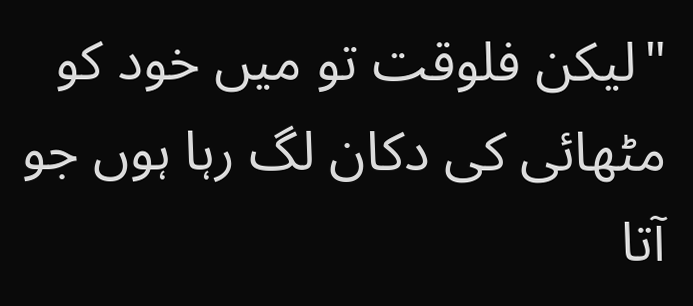"لیکن فلوقت تو میں خود کو مٹھائی کی دکان لگ رہا ہوں جو آتا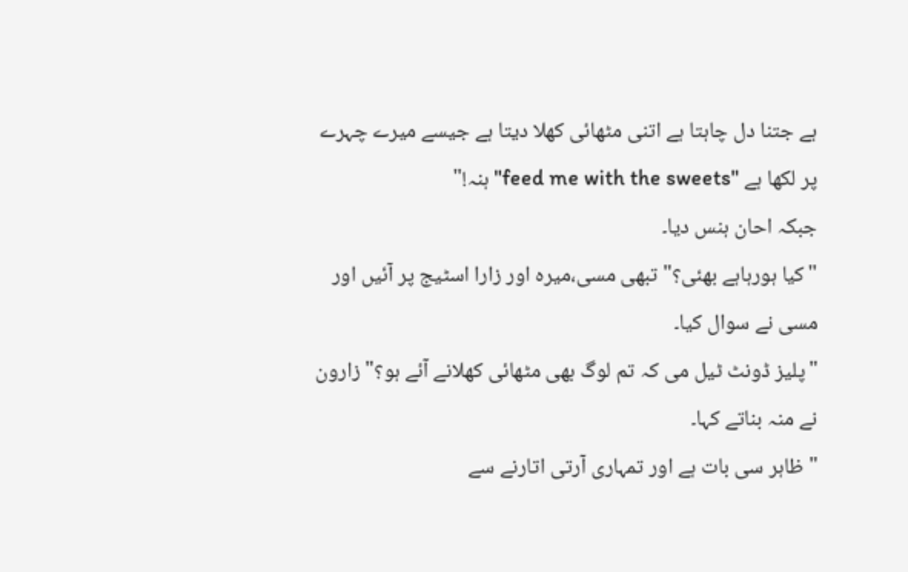ہے جتنا دل چاہتا ہے اتنی مٹھائی کھلا دیتا ہے جیسے میرے چہرے پر لکھا ہے "feed me with the sweets" ہنہ!"
جبکہ احان ہنس دیا۔
"کیا ہورہاہے بھئی؟"تبھی مسی،میرہ اور زارا اسٹیج پر آئیں اور مسی نے سوال کیا۔
"پلیز ڈونٹ ٹیل می کہ تم لوگ بھی مٹھائی کھلانے آئے ہو؟"زارون نے منہ بناتے کہا۔
"ظاہر سی بات ہے اور تمہاری آرتی اتارنے سے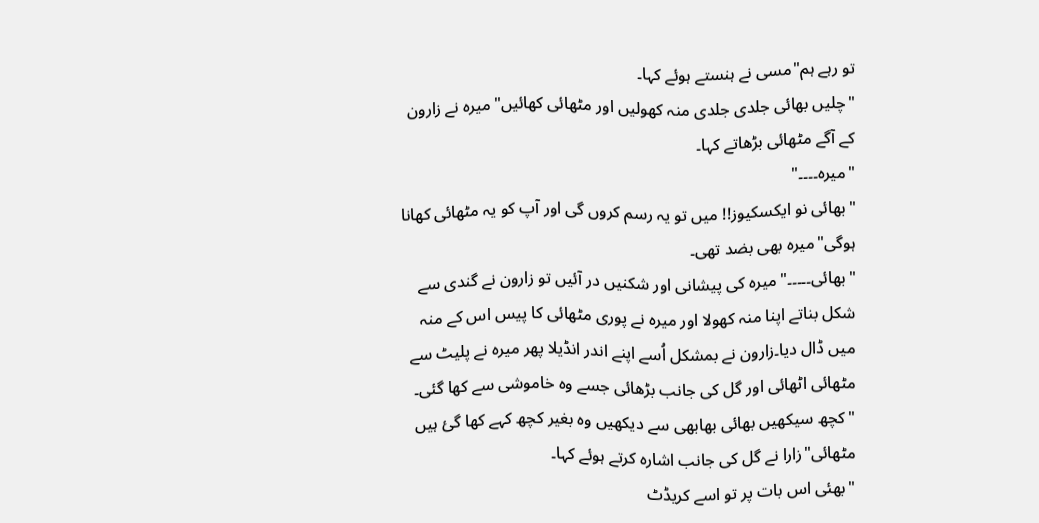تو رہے ہم"مسی نے ہنستے ہوئے کہا۔
"چلیں بھائی جلدی جلدی منہ کھولیں اور مٹھائی کھائیں"میرہ نے زارون کے آگے مٹھائی بڑھاتے کہا۔
"میرہ۔۔۔۔"
"بھائی نو ایکسکیوز!! میں تو یہ رسم کروں گی اور آپ کو یہ مٹھائی کھانا ہوگی"میرہ بھی بضد تھی۔
"بھائی۔۔۔۔۔"میرہ کی پیشانی اور شکنیں در آئیں تو زارون نے گندی سے شکل بناتے اپنا منہ کھولا اور میرہ نے پوری مٹھائی کا پیس اس کے منہ میں ڈال دیا۔زارون نے بمشکل اُسے اپنے اندر انڈیلا پھر میرہ نے پلیٹ سے مٹھائی اٹھائی اور گل کی جانب بڑھائی جسے وہ خاموشی سے کھا گئی۔
"کچھ سیکھیں بھائی بھابھی سے دیکھیں وہ بغیر کچھ کہے کھا گئ ہیں مٹھائی"زارا نے گل کی جانب اشارہ کرتے ہوئے کہا۔
"بھئی اس بات پر تو اسے کریڈٹ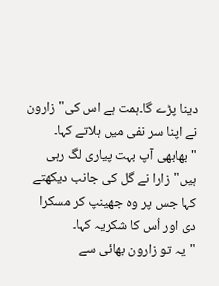دینا پڑے گا۔ہمت ہے اس کی"زارون نے اپنا سر نفی میں ہلاتے کہا۔
"بھابھی آپ بہت پیاری لگ رہی ہیں"زارا نے گل کی جانب دیکھتے کہا جس پر وہ جھینپ کر مسکرا دی اور اُس کا شکریہ کہا۔
"یہ تو زارون بھائی سے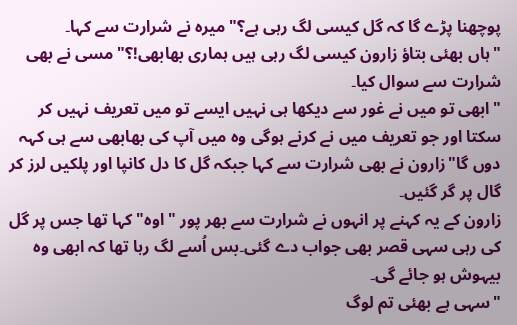پوچھنا پڑے گا کہ گل کیسی لگ رہی ہے؟"میرہ نے شرارت سے کہا۔
"ہاں بھئی بتاؤ زارون کیسی لگ رہی ہیں ہماری بھابھی!؟"مسی نے بھی شرارت سے سوال کیا۔
"ابھی تو میں نے غور سے دیکھا ہی نہیں ایسے تو میں تعریف نہیں کر سکتا اور جو تعریف میں نے کرنے ہوگی وہ میں آپ کی بھابھی سے ہی کہہ دوں گا"زارون نے بھی شرارت سے کہا جبکہ گل کا دل کانپا اور پلکیں لرز کر گال پر گر گئیں۔
زارون کے یہ کہنے پر انہوں نے شرارت سے بھر پور "اوہ" کہا تھا جس پر گل کی رہی سہی قصر بھی جواب دے گئی۔بس اُسے لگ رہا تھا کہ ابھی وہ بیہوش ہو جائے گی۔
"سہی ہے بھئی تم لوگ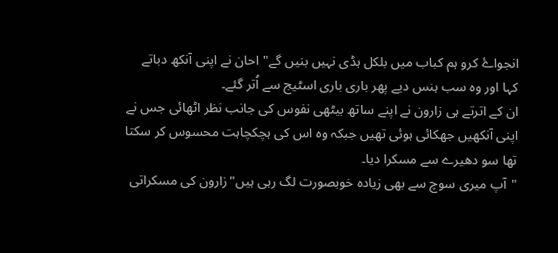انجواۓ کرو ہم کباب میں بلکل ہڈی نہیں بنیں گے"احان نے اپنی آنکھ دباتے کہا اور وہ سب ہنس دیے پھر باری باری اسٹیج سے اُتر گئے۔
ان کے اترتے ہی زارون نے اپنے ساتھ بیٹھی نفوس کی جانب نظر اٹھائی جس نے اپنی آنکھیں جھکائی ہوئی تھیں جبکہ وہ اس کی ہچکچاہت محسوس کر سکتا تھا سو دھیرے سے مسکرا دیا۔
"آپ میری سوچ سے بھی زیادہ خوبصورت لگ رہی ہیں"زارون کی مسکراتی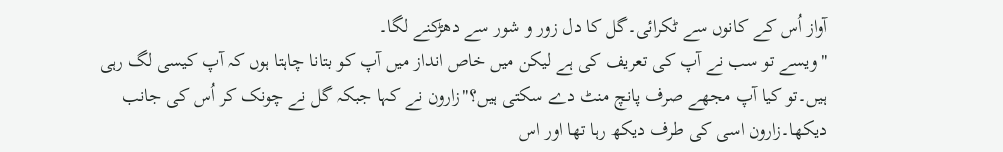آواز اُس کے کانوں سے ٹکرائی۔گل کا دل زور و شور سے دھڑکنے لگا۔
"ویسے تو سب نے آپ کی تعریف کی ہے لیکن میں خاص انداز میں آپ کو بتانا چاہتا ہوں کہ آپ کیسی لگ رہی ہیں۔تو کیا آپ مجھے صرف پانچ منٹ دے سکتی ہیں؟"زارون نے کہا جبکہ گل نے چونک کر اُس کی جانب دیکھا۔زارون اسی کی طرف دیکھ رہا تھا اور اس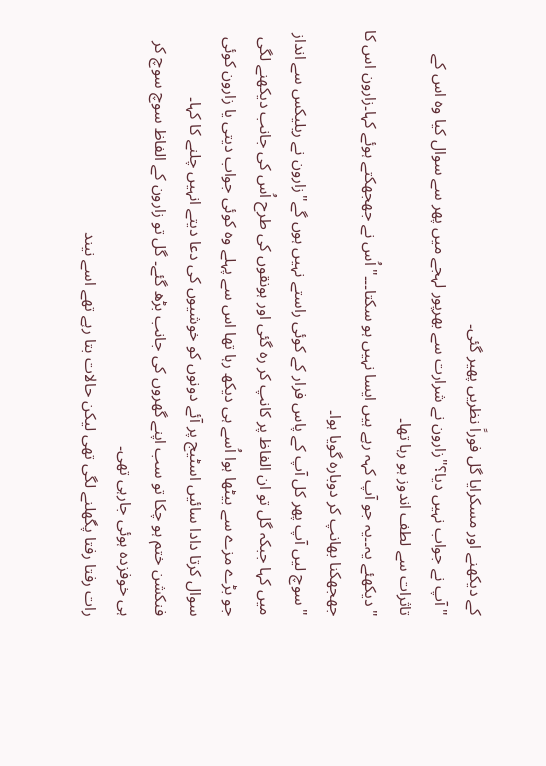کے دیکھنے اور مسکرایا گل فوراً نظریں پھیر گئی۔
"آپ نے جواب نہیں دیا؟"زارون نے شرارت سے بھرپور لہجے میں پھر سے سوال کیا وہ اس کے تاثرات سے لطف اندوز ہو رہا تھا۔
"دیکھئے یہ۔۔یہ جو آپ کہہ رہے ہیں ایسا نہیں ہو سکتا۔۔۔"اُس نے جھجھکتے ہوئے کہا۔زارون اس کا جھجھکنا بھانپ کر دوبارہ گویا ہوا۔
"سوچ لیں آپ پھر کل آپ کے پاس فرار کے کوئی راستے نہیں ہوں گے"زارون نے ریلیکس سے انداز میں کہا جبکہ گل تو ان الفاظ پر کانپ کر رہ گئی اور ہونقوں کی طرح اُس کی جانب دیکھنے لگی جو بڑے مزے سے بیٹھا ہوا اُسے ہی دیکھ رہا تھا اس سے پہلے وہ کوئی جواب دیتی یا زارون کوئی سوال کرتا دادا سائیں اسٹیج پر آئے دونوں کو خوشیوں کی دعا دیتے انہیں چلنے کا کہا۔
فنکشن ختم ہو چکا تو سب اپنے گھروں کی جانب بڑھ گئے۔ گل تو زارون کے الفاظ سوچ سوچ کر ہی خوفزدہ ہوئی جارہی تھی۔
رات رفتا رفتا پگھلنے لگی تھی لیکن حالات بتا رہے تھے اسے نیند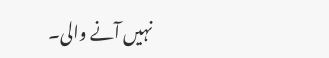نہیں آنے والی۔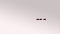۔۔۔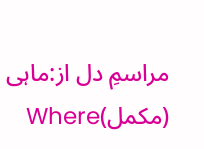مراسمِ دل از:ماہی (مکمل)Where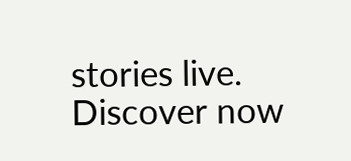stories live. Discover now